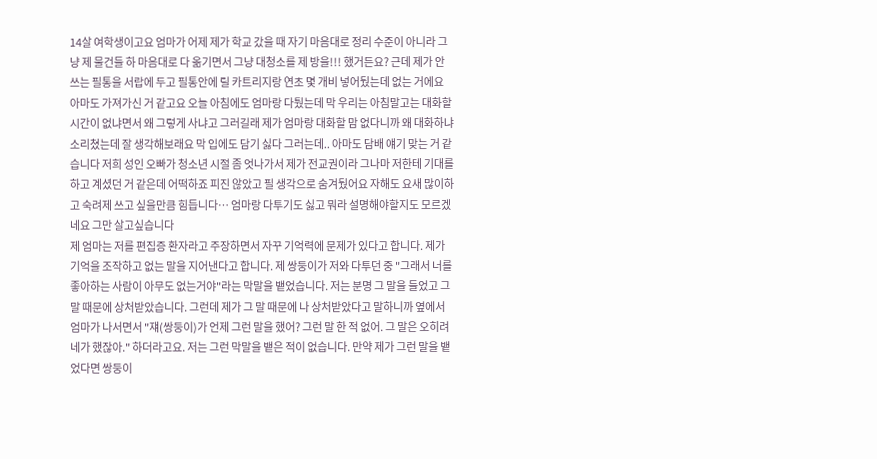14살 여학생이고요 엄마가 어제 제가 학교 갔을 때 자기 마음대로 정리 수준이 아니라 그냥 제 물건들 하 마음대로 다 옮기면서 그냥 대청소를 제 방을!!! 했거든요? 근데 제가 안 쓰는 필통을 서랍에 두고 필통안에 릴 카트리지랑 연초 몇 개비 넣어뒀는데 없는 거에요 아마도 가져가신 거 같고요 오늘 아침에도 엄마랑 다퉜는데 막 우리는 아침말고는 대화할 시간이 없냐면서 왜 그렇게 사냐고 그러길래 제가 엄마랑 대화할 맘 없다니까 왜 대화하냐 소리쳤는데 잘 생각해보래요 막 입에도 담기 싫다 그러는데.. 아마도 담배 얘기 맞는 거 같습니다 저희 성인 오빠가 청소년 시절 좀 엇나가서 제가 전교권이라 그나마 저한테 기대를 하고 계셨던 거 같은데 어떡하죠 피진 않았고 필 생각으로 숨겨뒀어요 자해도 요새 많이하고 숙려제 쓰고 싶을만큼 힘듭니다… 엄마랑 다투기도 싫고 뭐라 설명해야할지도 모르겠네요 그만 살고싶습니다
제 엄마는 저를 편집증 환자라고 주장하면서 자꾸 기억력에 문제가 있다고 합니다. 제가 기억을 조작하고 없는 말을 지어낸다고 합니다. 제 쌍둥이가 저와 다투던 중 "그래서 너를 좋아하는 사람이 아무도 없는거야"라는 막말을 뱉었습니다. 저는 분명 그 말을 들었고 그 말 때문에 상처받았습니다. 그런데 제가 그 말 때문에 나 상처받았다고 말하니까 옆에서 엄마가 나서면서 "쟤(쌍둥이)가 언제 그런 말을 했어? 그런 말 한 적 없어. 그 말은 오히려 네가 했잖아." 하더라고요. 저는 그런 막말을 뱉은 적이 없습니다. 만약 제가 그런 말을 뱉었다면 쌍둥이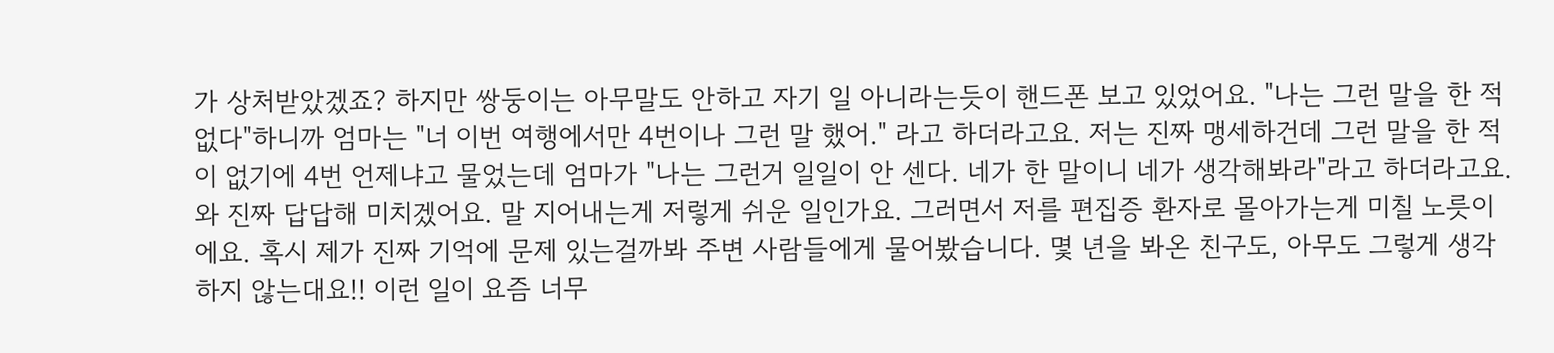가 상처받았겠죠? 하지만 쌍둥이는 아무말도 안하고 자기 일 아니라는듯이 핸드폰 보고 있었어요. "나는 그런 말을 한 적 없다"하니까 엄마는 "너 이번 여행에서만 4번이나 그런 말 했어." 라고 하더라고요. 저는 진짜 맹세하건데 그런 말을 한 적이 없기에 4번 언제냐고 물었는데 엄마가 "나는 그런거 일일이 안 센다. 네가 한 말이니 네가 생각해봐라"라고 하더라고요. 와 진짜 답답해 미치겠어요. 말 지어내는게 저렇게 쉬운 일인가요. 그러면서 저를 편집증 환자로 몰아가는게 미칠 노릇이에요. 혹시 제가 진짜 기억에 문제 있는걸까봐 주변 사람들에게 물어봤습니다. 몇 년을 봐온 친구도, 아무도 그렇게 생각하지 않는대요!! 이런 일이 요즘 너무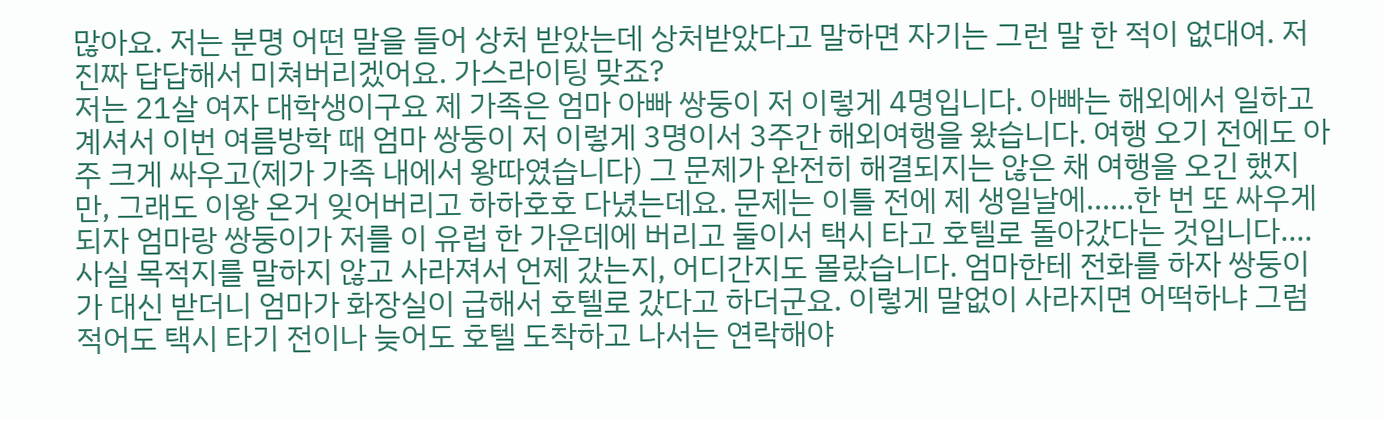많아요. 저는 분명 어떤 말을 들어 상처 받았는데 상처받았다고 말하면 자기는 그런 말 한 적이 없대여. 저 진짜 답답해서 미쳐버리겠어요. 가스라이팅 맞죠?
저는 21살 여자 대학생이구요 제 가족은 엄마 아빠 쌍둥이 저 이렇게 4명입니다. 아빠는 해외에서 일하고 계셔서 이번 여름방학 때 엄마 쌍둥이 저 이렇게 3명이서 3주간 해외여행을 왔습니다. 여행 오기 전에도 아주 크게 싸우고(제가 가족 내에서 왕따였습니다) 그 문제가 완전히 해결되지는 않은 채 여행을 오긴 했지만, 그래도 이왕 온거 잊어버리고 하하호호 다녔는데요. 문제는 이틀 전에 제 생일날에......한 번 또 싸우게 되자 엄마랑 쌍둥이가 저를 이 유럽 한 가운데에 버리고 둘이서 택시 타고 호텔로 돌아갔다는 것입니다.... 사실 목적지를 말하지 않고 사라져서 언제 갔는지, 어디간지도 몰랐습니다. 엄마한테 전화를 하자 쌍둥이가 대신 받더니 엄마가 화장실이 급해서 호텔로 갔다고 하더군요. 이렇게 말없이 사라지면 어떡하냐 그럼 적어도 택시 타기 전이나 늦어도 호텔 도착하고 나서는 연락해야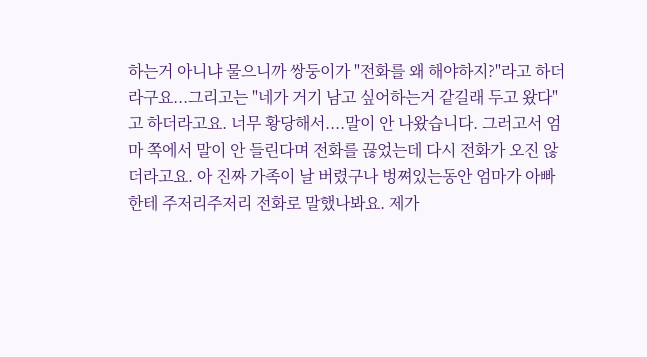하는거 아니냐 물으니까 쌍둥이가 "전화를 왜 해야하지?"라고 하더라구요...그리고는 "네가 거기 남고 싶어하는거 같길래 두고 왔다"고 하더라고요. 너무 황당해서....말이 안 나왔습니다. 그러고서 엄마 쪽에서 말이 안 들린다며 전화를 끊었는데 다시 전화가 오진 않더라고요. 아 진짜 가족이 날 버렸구나 벙쪄있는동안 엄마가 아빠한테 주저리주저리 전화로 말했나봐요. 제가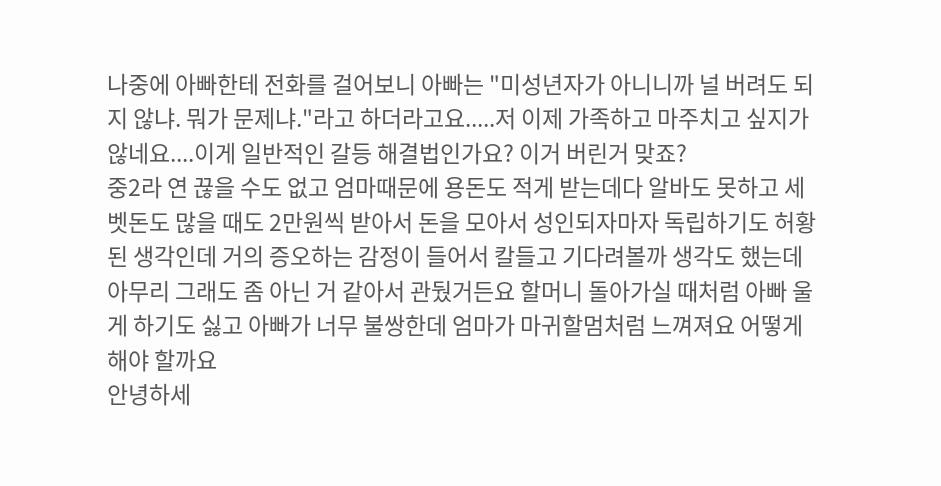나중에 아빠한테 전화를 걸어보니 아빠는 "미성년자가 아니니까 널 버려도 되지 않냐. 뭐가 문제냐."라고 하더라고요.....저 이제 가족하고 마주치고 싶지가 않네요....이게 일반적인 갈등 해결법인가요? 이거 버린거 맞죠?
중2라 연 끊을 수도 없고 엄마때문에 용돈도 적게 받는데다 알바도 못하고 세벳돈도 많을 때도 2만원씩 받아서 돈을 모아서 성인되자마자 독립하기도 허황된 생각인데 거의 증오하는 감정이 들어서 칼들고 기다려볼까 생각도 했는데 아무리 그래도 좀 아닌 거 같아서 관뒀거든요 할머니 돌아가실 때처럼 아빠 울게 하기도 싫고 아빠가 너무 불쌍한데 엄마가 마귀할멈처럼 느껴져요 어떻게 해야 할까요
안녕하세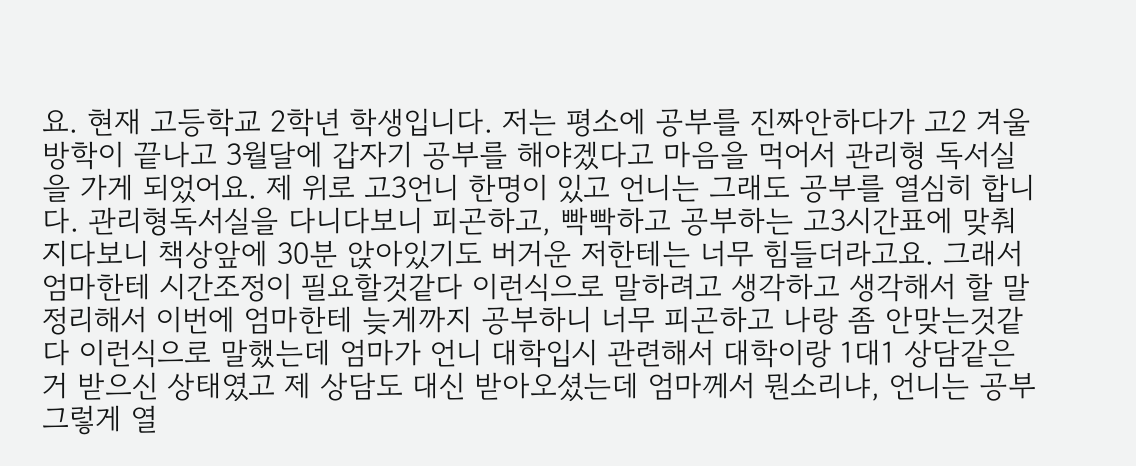요. 현재 고등학교 2학년 학생입니다. 저는 평소에 공부를 진짜안하다가 고2 겨울 방학이 끝나고 3월달에 갑자기 공부를 해야겠다고 마음을 먹어서 관리형 독서실을 가게 되었어요. 제 위로 고3언니 한명이 있고 언니는 그래도 공부를 열심히 합니다. 관리형독서실을 다니다보니 피곤하고, 빡빡하고 공부하는 고3시간표에 맞춰지다보니 책상앞에 30분 앉아있기도 버거운 저한테는 너무 힘들더라고요. 그래서 엄마한테 시간조정이 필요할것같다 이런식으로 말하려고 생각하고 생각해서 할 말 정리해서 이번에 엄마한테 늦게까지 공부하니 너무 피곤하고 나랑 좀 안맞는것같다 이런식으로 말했는데 엄마가 언니 대학입시 관련해서 대학이랑 1대1 상담같은거 받으신 상태였고 제 상담도 대신 받아오셨는데 엄마께서 뭔소리냐, 언니는 공부 그렇게 열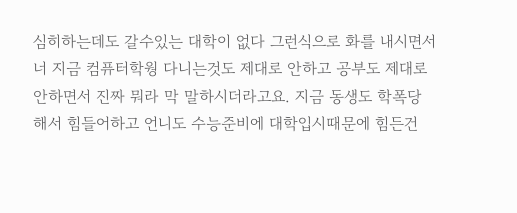심히하는데도 갈수있는 대학이 없다 그런식으로 화를 내시면서 너 지금 컴퓨터학웡 다니는것도 제대로 안하고 공부도 제대로 안하면서 진짜 뭐라 막 말하시더라고요. 지금 동생도 학폭당해서 힘들어하고 언니도 수능준비에 대학입시때문에 힘든건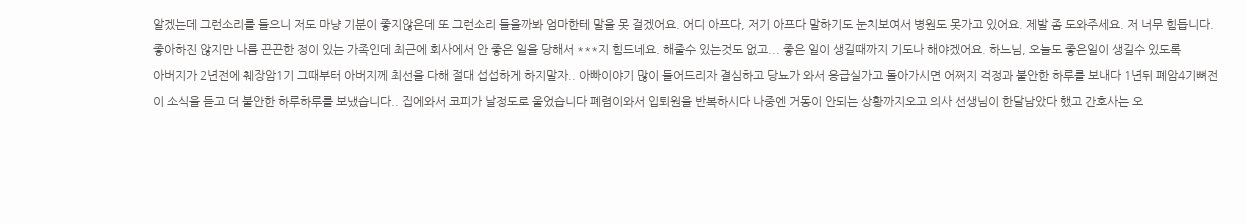알겠는데 그런소리를 들으니 저도 마냥 기분이 좋지않은데 또 그런소리 들을까봐 엄마한테 말을 못 걸겠어요. 어디 아프다, 저기 아프다 말하기도 눈치보여서 병원도 못가고 있어요. 제발 좀 도와주세요. 저 너무 힘듭니다.
좋아하진 않지만 나름 끈끈한 정이 있는 가족인데 최근에 회사에서 안 좋은 일을 당해서 ***지 힘드네요. 해줄수 있는것도 없고... 좋은 일이 생길때까지 기도나 해야겠어요. 하느님, 오늘도 좋은일이 생길수 있도록
아버지가 2년전에 췌장암1기 그때부터 아버지께 최선을 다해 절대 섭섭하게 하지말자.. 아빠이야기 많이 들어드리자 결심하고 당뇨가 와서 응급실가고 돌아가시면 어쩌지 걱정과 불안한 하루를 보내다 1년뒤 폐암4기뼈전이 소식을 듣고 더 불안한 하루하루를 보냈습니다.. 집에와서 코피가 날정도로 울었습니다 폐렴이와서 입퇴원을 반복하시다 나중엔 거동이 안되는 상황까지오고 의사 선생님이 한달남았다 했고 간호사는 오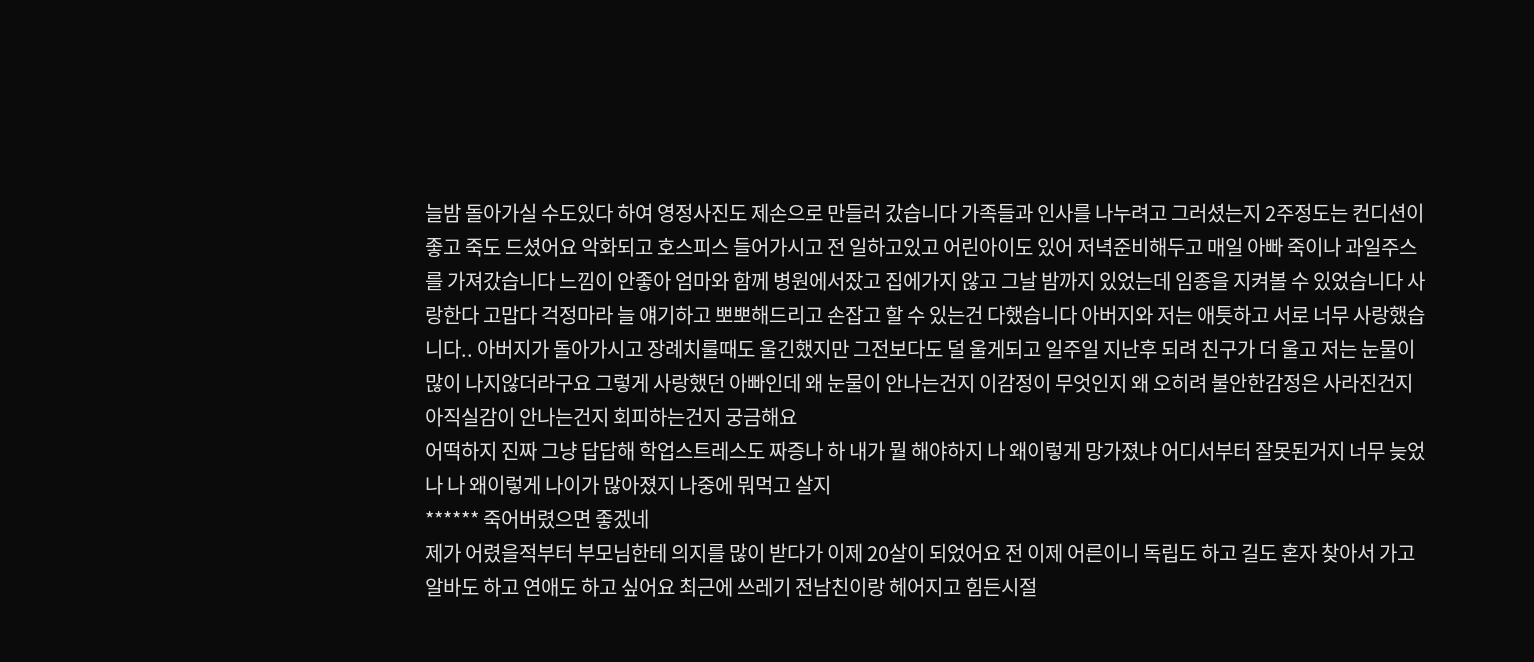늘밤 돌아가실 수도있다 하여 영정사진도 제손으로 만들러 갔습니다 가족들과 인사를 나누려고 그러셨는지 2주정도는 컨디션이 좋고 죽도 드셨어요 악화되고 호스피스 들어가시고 전 일하고있고 어린아이도 있어 저녁준비해두고 매일 아빠 죽이나 과일주스를 가져갔습니다 느낌이 안좋아 엄마와 함께 병원에서잤고 집에가지 않고 그날 밤까지 있었는데 임종을 지켜볼 수 있었습니다 사랑한다 고맙다 걱정마라 늘 얘기하고 뽀뽀해드리고 손잡고 할 수 있는건 다했습니다 아버지와 저는 애틋하고 서로 너무 사랑했습니다.. 아버지가 돌아가시고 장례치룰때도 울긴했지만 그전보다도 덜 울게되고 일주일 지난후 되려 친구가 더 울고 저는 눈물이 많이 나지않더라구요 그렇게 사랑했던 아빠인데 왜 눈물이 안나는건지 이감정이 무엇인지 왜 오히려 불안한감정은 사라진건지 아직실감이 안나는건지 회피하는건지 궁금해요
어떡하지 진짜 그냥 답답해 학업스트레스도 짜증나 하 내가 뭘 해야하지 나 왜이렇게 망가졌냐 어디서부터 잘못된거지 너무 늦었나 나 왜이렇게 나이가 많아졌지 나중에 뭐먹고 살지
****** 죽어버렸으면 좋겠네
제가 어렸을적부터 부모님한테 의지를 많이 받다가 이제 20살이 되었어요 전 이제 어른이니 독립도 하고 길도 혼자 찾아서 가고 알바도 하고 연애도 하고 싶어요 최근에 쓰레기 전남친이랑 헤어지고 힘든시절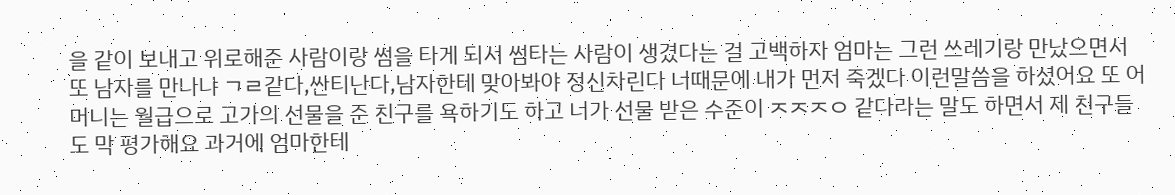을 같이 보내고 위로해준 사람이랑 썸을 타게 되서 썸타는 사람이 생겼다는 걸 고백하자 엄마는 그런 쓰레기랑 만났으면서 또 남자를 만나냐 ㄱㄹ같다,싼티난다,남자한테 맞아봐야 정신차린다 너때문에 내가 먼저 죽겠다 이런말씀을 하셨어요 또 어머니는 월급으로 고가의 선물을 준 친구를 욕하기도 하고 너가 선물 받은 수준이 ㅈㅈㅈㅇ 같다라는 말도 하면서 제 친구들도 막 평가해요 과거에 엄마한테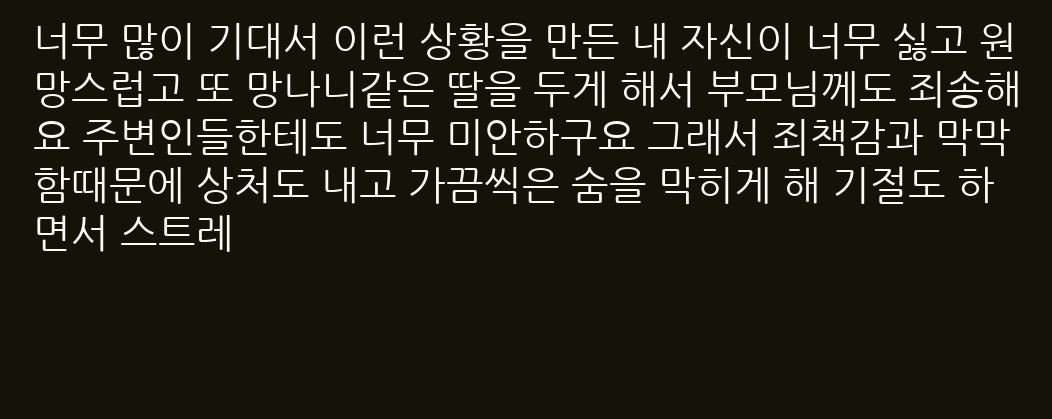너무 많이 기대서 이런 상황을 만든 내 자신이 너무 싫고 원망스럽고 또 망나니같은 딸을 두게 해서 부모님께도 죄송해요 주변인들한테도 너무 미안하구요 그래서 죄책감과 막막함때문에 상처도 내고 가끔씩은 숨을 막히게 해 기절도 하면서 스트레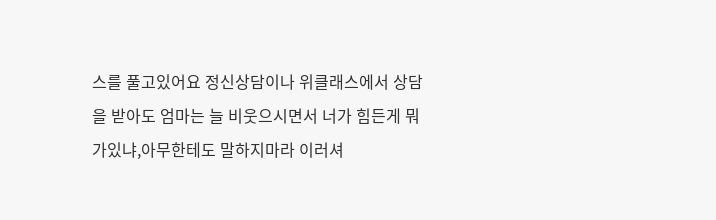스를 풀고있어요 정신상담이나 위클래스에서 상담을 받아도 엄마는 늘 비웃으시면서 너가 힘든게 뭐가있냐,아무한테도 말하지마라 이러셔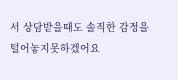서 상담받을때도 솔직한 감정을 털어놓지못하겠어요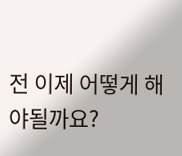전 이제 어떻게 해야될까요?